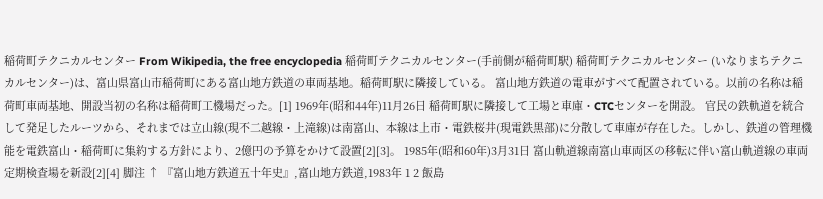稲荷町テクニカルセンター From Wikipedia, the free encyclopedia 稲荷町テクニカルセンター(手前側が稲荷町駅) 稲荷町テクニカルセンター (いなりまちテクニカルセンター)は、富山県富山市稲荷町にある富山地方鉄道の車両基地。稲荷町駅に隣接している。 富山地方鉄道の電車がすべて配置されている。以前の名称は稲荷町車両基地、開設当初の名称は稲荷町工機場だった。[1] 1969年(昭和44年)11月26日 稲荷町駅に隣接して工場と車庫・CTCセンターを開設。 官民の鉄軌道を統合して発足したルーツから、それまでは立山線(現不二越線・上滝線)は南富山、本線は上市・電鉄桜井(現電鉄黒部)に分散して車庫が存在した。しかし、鉄道の管理機能を電鉄富山・稲荷町に集約する方針により、2億円の予算をかけて設置[2][3]。 1985年(昭和60年)3月31日 富山軌道線南富山車両区の移転に伴い富山軌道線の車両定期検査場を新設[2][4] 脚注 ↑ 『富山地方鉄道五十年史』,富山地方鉄道,1983年 1 2 飯島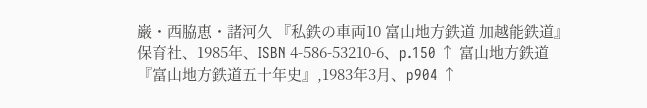巌・西脇恵・諸河久 『私鉄の車両10 富山地方鉄道 加越能鉄道』 保育社、1985年、ISBN 4-586-53210-6、p.150 ↑ 富山地方鉄道『富山地方鉄道五十年史』,1983年3月、p904 ↑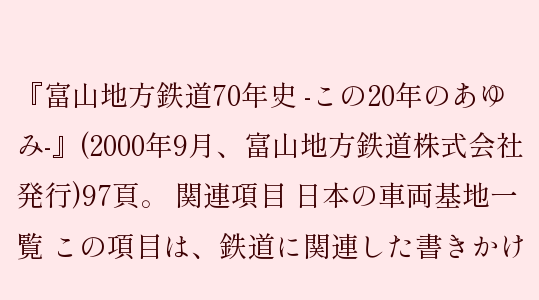『富山地方鉄道70年史 -この20年のあゆみ-』(2000年9月、富山地方鉄道株式会社発行)97頁。 関連項目 日本の車両基地一覧 この項目は、鉄道に関連した書きかけ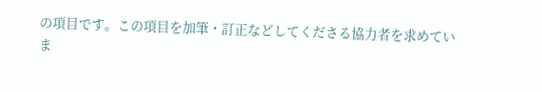の項目です。この項目を加筆・訂正などしてくださる協力者を求めていま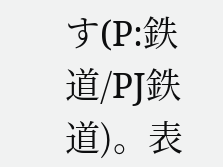す(P:鉄道/PJ鉄道)。表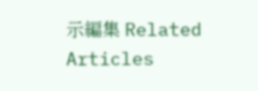示編集 Related Articles